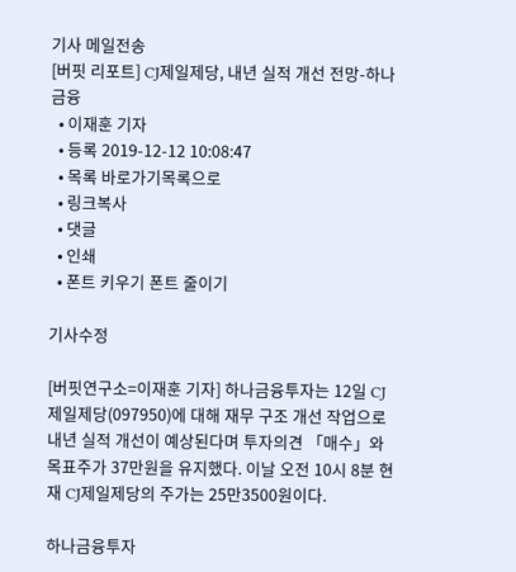기사 메일전송
[버핏 리포트] CJ제일제당, 내년 실적 개선 전망-하나금융
  • 이재훈 기자
  • 등록 2019-12-12 10:08:47
  • 목록 바로가기목록으로
  • 링크복사
  • 댓글
  • 인쇄
  • 폰트 키우기 폰트 줄이기

기사수정

[버핏연구소=이재훈 기자] 하나금융투자는 12일 CJ제일제당(097950)에 대해 재무 구조 개선 작업으로 내년 실적 개선이 예상된다며 투자의견 「매수」와 목표주가 37만원을 유지했다. 이날 오전 10시 8분 현재 CJ제일제당의 주가는 25만3500원이다.

하나금융투자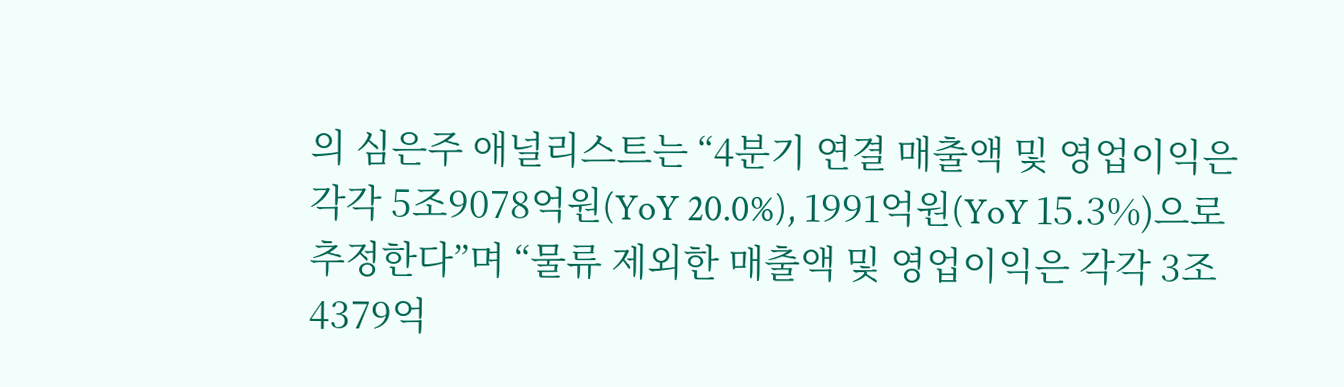의 심은주 애널리스트는 “4분기 연결 매출액 및 영업이익은 각각 5조9078억원(YoY 20.0%), 1991억원(YoY 15.3%)으로 추정한다”며 “물류 제외한 매출액 및 영업이익은 각각 3조4379억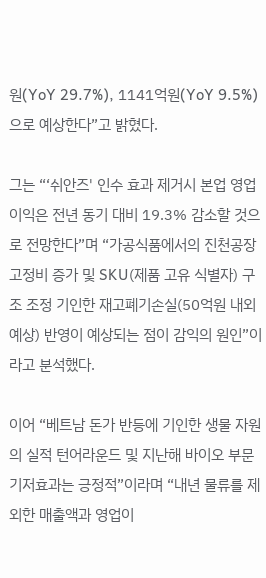원(YoY 29.7%), 1141억원(YoY 9.5%)으로 예상한다”고 밝혔다.

그는 “‘쉬안즈' 인수 효과 제거시 본업 영업이익은 전년 동기 대비 19.3% 감소할 것으로 전망한다”며 “가공식품에서의 진천공장 고정비 증가 및 SKU(제품 고유 식별자) 구조 조정 기인한 재고폐기손실(50억원 내외 예상) 반영이 예상되는 점이 감익의 원인”이라고 분석했다.

이어 “베트남 돈가 반등에 기인한 생물 자원의 실적 턴어라운드 및 지난해 바이오 부문 기저효과는 긍정적”이라며 “내년 물류를 제외한 매출액과 영업이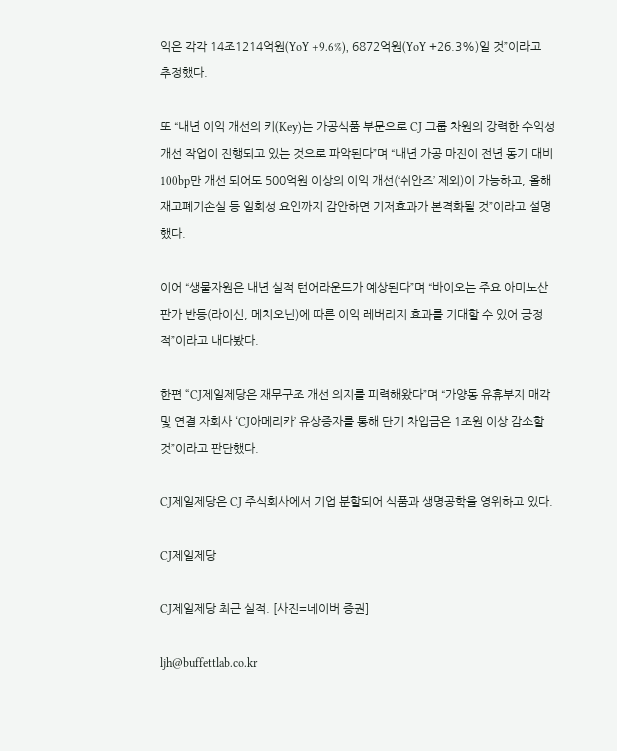익은 각각 14조1214억원(YoY +9.6%), 6872억원(YoY +26.3%)일 것”이라고 추정했다.

또 “내년 이익 개선의 키(Key)는 가공식품 부문으로 CJ 그룹 차원의 강력한 수익성 개선 작업이 진행되고 있는 것으로 파악된다”며 “내년 가공 마진이 전년 동기 대비 100bp만 개선 되어도 500억원 이상의 이익 개선(‘쉬안즈’ 제외)이 가능하고, 올해 재고폐기손실 등 일회성 요인까지 감안하면 기저효과가 본격화될 것”이라고 설명했다.

이어 “생물자원은 내년 실적 턴어라운드가 예상된다”며 “바이오는 주요 아미노산 판가 반등(라이신, 메치오닌)에 따른 이익 레버리지 효과를 기대할 수 있어 긍정적”이라고 내다봤다.

한편 “CJ제일제당은 재무구조 개선 의지를 피력해왔다”며 “가양동 유휴부지 매각 및 연결 자회사 ‘CJ아메리카’ 유상증자를 통해 단기 차입금은 1조원 이상 감소할 것”이라고 판단했다.

CJ제일제당은 CJ 주식회사에서 기업 분할되어 식품과 생명공학을 영위하고 있다.

CJ제일제당

CJ제일제당 최근 실적. [사진=네이버 증권]

ljh@buffettlab.co.kr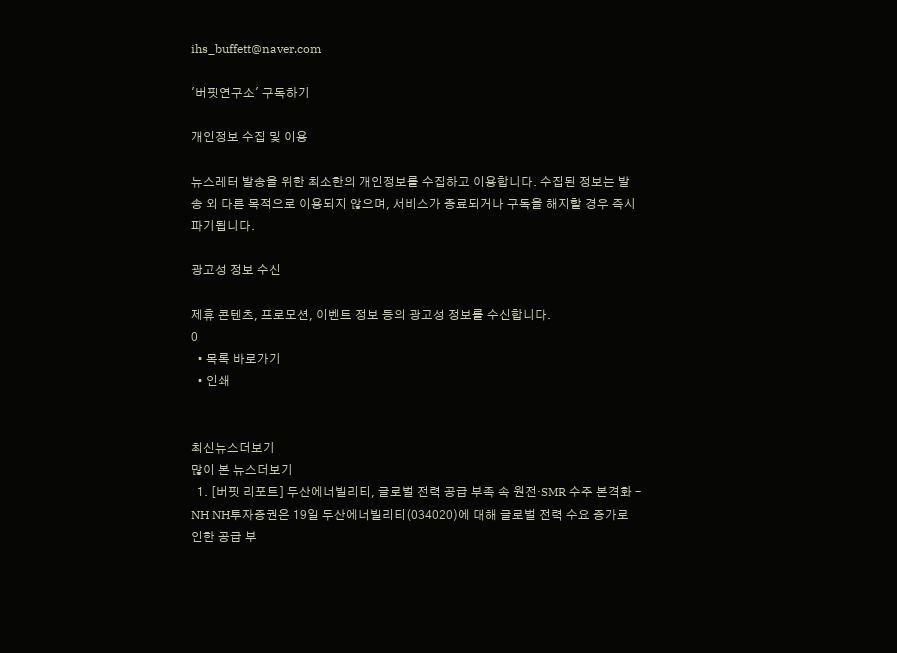ihs_buffett@naver.com

'버핏연구소' 구독하기

개인정보 수집 및 이용

뉴스레터 발송을 위한 최소한의 개인정보를 수집하고 이용합니다. 수집된 정보는 발송 외 다른 목적으로 이용되지 않으며, 서비스가 종료되거나 구독을 해지할 경우 즉시 파기됩니다.

광고성 정보 수신

제휴 콘텐츠, 프로모션, 이벤트 정보 등의 광고성 정보를 수신합니다.
0
  • 목록 바로가기
  • 인쇄


최신뉴스더보기
많이 본 뉴스더보기
  1. [버핏 리포트] 두산에너빌리티, 글로벌 전력 공급 부족 속 원전·SMR 수주 본격화 – NH NH투자증권은 19일 두산에너빌리티(034020)에 대해 글로벌 전력 수요 증가로 인한 공급 부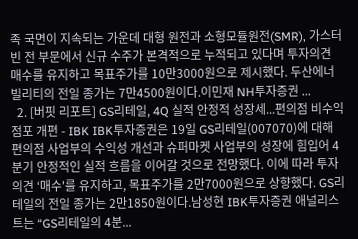족 국면이 지속되는 가운데 대형 원전과 소형모듈원전(SMR), 가스터빈 전 부문에서 신규 수주가 본격적으로 누적되고 있다며 투자의견 매수를 유지하고 목표주가를 10만3000원으로 제시했다. 두산에너빌리티의 전일 종가는 7만4500원이다.이민재 NH투자증권 ...
  2. [버핏 리포트] GS리테일, 4Q 실적 안정적 성장세...편의점 비수익 점포 개편 - IBK IBK투자증권은 19일 GS리테일(007070)에 대해 편의점 사업부의 수익성 개선과 슈퍼마켓 사업부의 성장에 힘입어 4분기 안정적인 실적 흐름을 이어갈 것으로 전망했다. 이에 따라 투자의견 ‘매수'를 유지하고, 목표주가를 2만7000원으로 상향했다. GS리테일의 전일 종가는 2만1850원이다.남성현 IBK투자증권 애널리스트는 “GS리테일의 4분...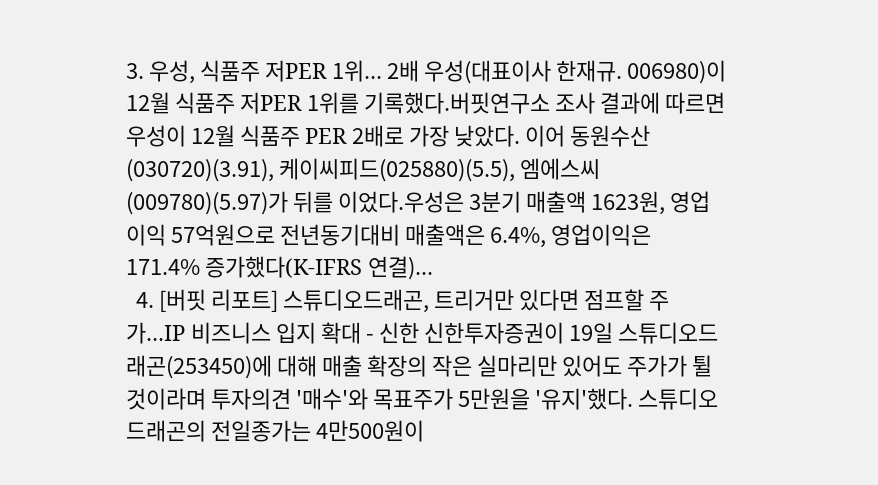3. 우성, 식품주 저PER 1위... 2배 우성(대표이사 한재규. 006980)이 12월 식품주 저PER 1위를 기록했다.버핏연구소 조사 결과에 따르면 우성이 12월 식품주 PER 2배로 가장 낮았다. 이어 동원수산(030720)(3.91), 케이씨피드(025880)(5.5), 엠에스씨(009780)(5.97)가 뒤를 이었다.우성은 3분기 매출액 1623원, 영업이익 57억원으로 전년동기대비 매출액은 6.4%, 영업이익은 171.4% 증가했다(K-IFRS 연결)...
  4. [버핏 리포트] 스튜디오드래곤, 트리거만 있다면 점프할 주가...IP 비즈니스 입지 확대 - 신한 신한투자증권이 19일 스튜디오드래곤(253450)에 대해 매출 확장의 작은 실마리만 있어도 주가가 튈 것이라며 투자의견 '매수'와 목표주가 5만원을 '유지'했다. 스튜디오드래곤의 전일종가는 4만500원이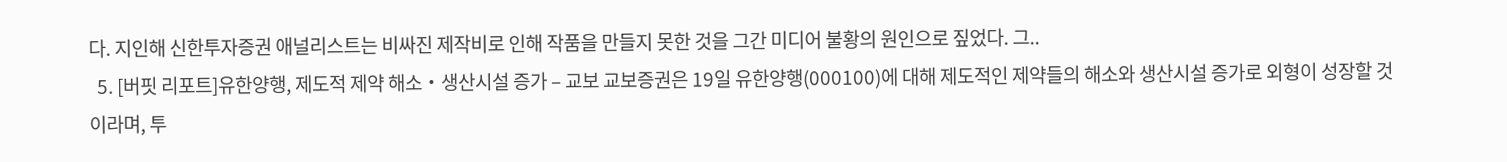다. 지인해 신한투자증권 애널리스트는 비싸진 제작비로 인해 작품을 만들지 못한 것을 그간 미디어 불황의 원인으로 짚었다. 그..
  5. [버핏 리포트]유한양행, 제도적 제약 해소‧생산시설 증가 – 교보 교보증권은 19일 유한양행(000100)에 대해 제도적인 제약들의 해소와 생산시설 증가로 외형이 성장할 것이라며, 투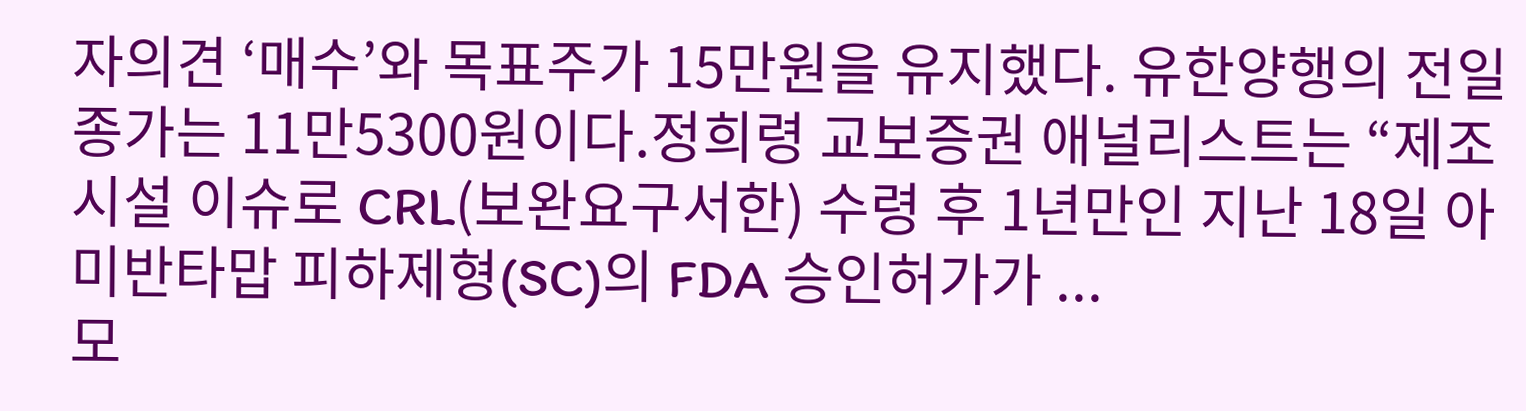자의견 ‘매수’와 목표주가 15만원을 유지했다. 유한양행의 전일 종가는 11만5300원이다.정희령 교보증권 애널리스트는 “제조 시설 이슈로 CRL(보완요구서한) 수령 후 1년만인 지난 18일 아미반타맙 피하제형(SC)의 FDA 승인허가가 ...
모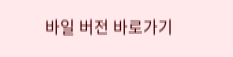바일 버전 바로가기